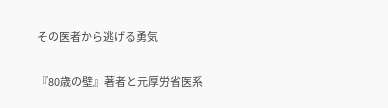その医者から逃げる勇気

『80歳の壁』著者と元厚労省医系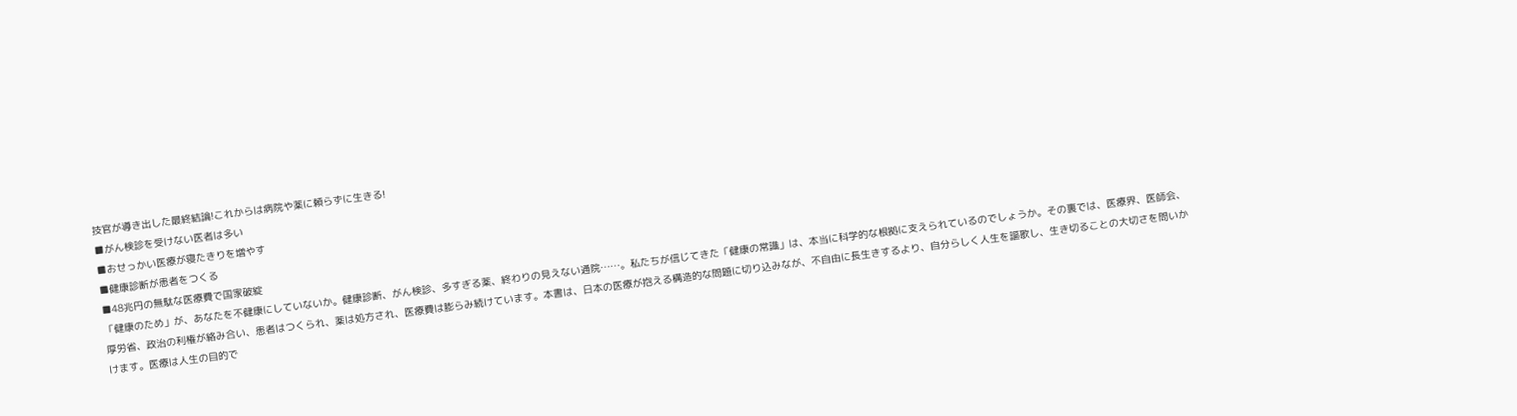技官が導き出した最終結論!これからは病院や薬に頼らずに生きる!
■がん検診を受けない医者は多い
■おせっかい医療が寝たきりを増やす
■健康診断が患者をつくる
■48兆円の無駄な医療費で国家破綻
「健康のため」が、あなたを不健康にしていないか。健康診断、がん検診、多すぎる薬、終わりの見えない通院……。私たちが信じてきた「健康の常識」は、本当に科学的な根拠に支えられているのでしょうか。その裏では、医療界、医師会、厚労省、政治の利権が絡み合い、患者はつくられ、薬は処方され、医療費は膨らみ続けています。本書は、日本の医療が抱える構造的な問題に切り込みなが、不自由に長生きするより、自分らしく人生を謳歌し、生き切ることの大切さを問いかけます。医療は人生の目的で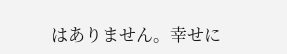はありません。幸せに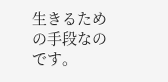生きるための手段なのです。